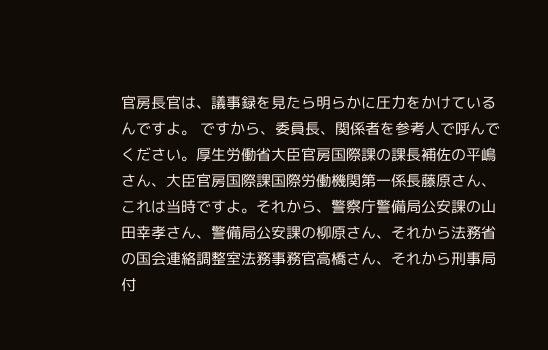官房長官は、議事録を見たら明らかに圧力をかけているんですよ。 ですから、委員長、関係者を参考人で呼んでください。厚生労働省大臣官房国際課の課長補佐の平嶋さん、大臣官房国際課国際労働機関第一係長藤原さん、これは当時ですよ。それから、警察庁警備局公安課の山田幸孝さん、警備局公安課の柳原さん、それから法務省の国会連絡調整室法務事務官高橋さん、それから刑事局付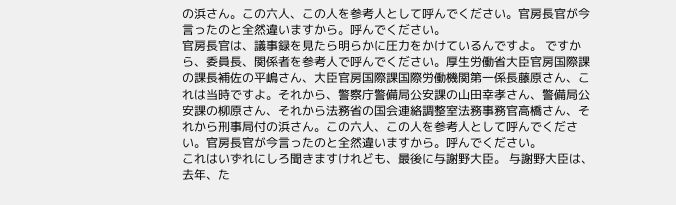の浜さん。この六人、この人を参考人として呼んでください。官房長官が今言ったのと全然違いますから。呼んでください。
官房長官は、議事録を見たら明らかに圧力をかけているんですよ。 ですから、委員長、関係者を参考人で呼んでください。厚生労働省大臣官房国際課の課長補佐の平嶋さん、大臣官房国際課国際労働機関第一係長藤原さん、これは当時ですよ。それから、警察庁警備局公安課の山田幸孝さん、警備局公安課の柳原さん、それから法務省の国会連絡調整室法務事務官高橋さん、それから刑事局付の浜さん。この六人、この人を参考人として呼んでください。官房長官が今言ったのと全然違いますから。呼んでください。
これはいずれにしろ聞きますけれども、最後に与謝野大臣。 与謝野大臣は、去年、た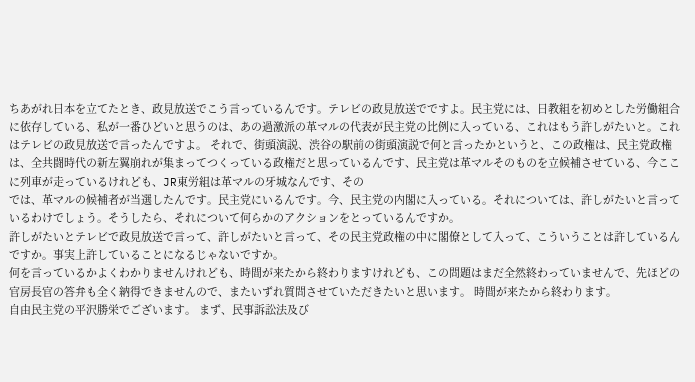ちあがれ日本を立てたとき、政見放送でこう言っているんです。テレビの政見放送でですよ。民主党には、日教組を初めとした労働組合に依存している、私が一番ひどいと思うのは、あの過激派の革マルの代表が民主党の比例に入っている、これはもう許しがたいと。これはテレビの政見放送で言ったんですよ。 それで、街頭演説、渋谷の駅前の街頭演説で何と言ったかというと、この政権は、民主党政権は、全共闘時代の新左翼崩れが集まってつくっている政権だと思っているんです、民主党は革マルそのものを立候補させている、今ここに列車が走っているけれども、JR東労組は革マルの牙城なんです、その
では、革マルの候補者が当選したんです。民主党にいるんです。今、民主党の内閣に入っている。それについては、許しがたいと言っているわけでしょう。そうしたら、それについて何らかのアクションをとっているんですか。
許しがたいとテレビで政見放送で言って、許しがたいと言って、その民主党政権の中に閣僚として入って、こういうことは許しているんですか。事実上許していることになるじゃないですか。
何を言っているかよくわかりませんけれども、時間が来たから終わりますけれども、この問題はまだ全然終わっていませんで、先ほどの官房長官の答弁も全く納得できませんので、またいずれ質問させていただきたいと思います。 時間が来たから終わります。
自由民主党の平沢勝栄でございます。 まず、民事訴訟法及び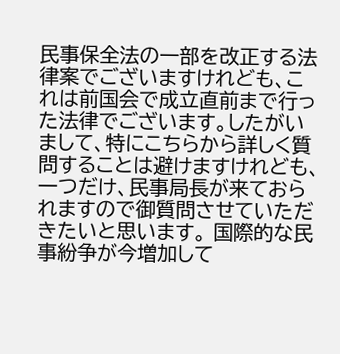民事保全法の一部を改正する法律案でございますけれども、これは前国会で成立直前まで行った法律でございます。したがいまして、特にこちらから詳しく質問することは避けますけれども、一つだけ、民事局長が来ておられますので御質問させていただきたいと思います。 国際的な民事紛争が今増加して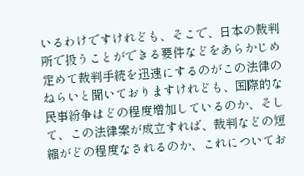いるわけですけれども、そこで、日本の裁判所で扱うことができる要件などをあらかじめ定めて裁判手続を迅速にするのがこの法律のねらいと聞いておりますけれども、国際的な民事紛争はどの程度増加しているのか、そして、この法律案が成立すれば、裁判などの短縮がどの程度なされるのか、これについてお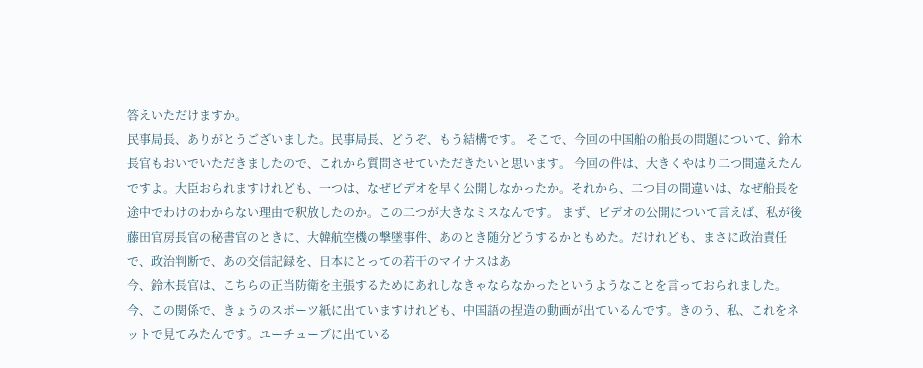答えいただけますか。
民事局長、ありがとうございました。民事局長、どうぞ、もう結構です。 そこで、今回の中国船の船長の問題について、鈴木長官もおいでいただきましたので、これから質問させていただきたいと思います。 今回の件は、大きくやはり二つ間違えたんですよ。大臣おられますけれども、一つは、なぜビデオを早く公開しなかったか。それから、二つ目の間違いは、なぜ船長を途中でわけのわからない理由で釈放したのか。この二つが大きなミスなんです。 まず、ビデオの公開について言えば、私が後藤田官房長官の秘書官のときに、大韓航空機の撃墜事件、あのとき随分どうするかともめた。だけれども、まさに政治責任で、政治判断で、あの交信記録を、日本にとっての若干のマイナスはあ
今、鈴木長官は、こちらの正当防衛を主張するためにあれしなきゃならなかったというようなことを言っておられました。 今、この関係で、きょうのスポーツ紙に出ていますけれども、中国語の捏造の動画が出ているんです。きのう、私、これをネットで見てみたんです。ユーチューブに出ている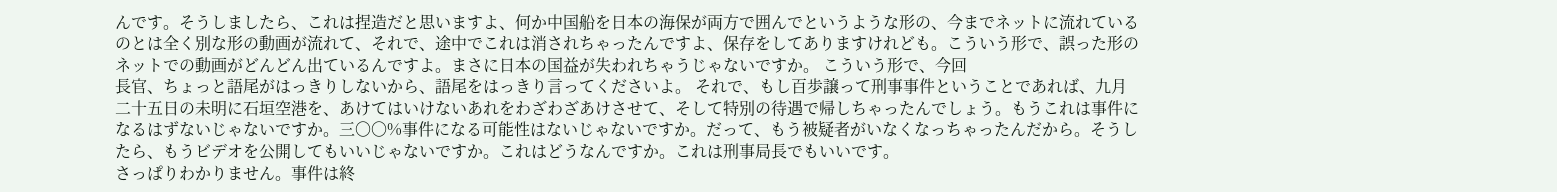んです。そうしましたら、これは捏造だと思いますよ、何か中国船を日本の海保が両方で囲んでというような形の、今までネットに流れているのとは全く別な形の動画が流れて、それで、途中でこれは消されちゃったんですよ、保存をしてありますけれども。こういう形で、誤った形のネットでの動画がどんどん出ているんですよ。まさに日本の国益が失われちゃうじゃないですか。 こういう形で、今回
長官、ちょっと語尾がはっきりしないから、語尾をはっきり言ってくださいよ。 それで、もし百歩譲って刑事事件ということであれば、九月二十五日の未明に石垣空港を、あけてはいけないあれをわざわざあけさせて、そして特別の待遇で帰しちゃったんでしょう。もうこれは事件になるはずないじゃないですか。三〇〇%事件になる可能性はないじゃないですか。だって、もう被疑者がいなくなっちゃったんだから。そうしたら、もうビデオを公開してもいいじゃないですか。これはどうなんですか。これは刑事局長でもいいです。
さっぱりわかりません。事件は終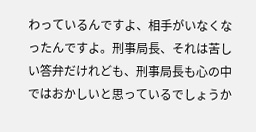わっているんですよ、相手がいなくなったんですよ。刑事局長、それは苦しい答弁だけれども、刑事局長も心の中ではおかしいと思っているでしょうか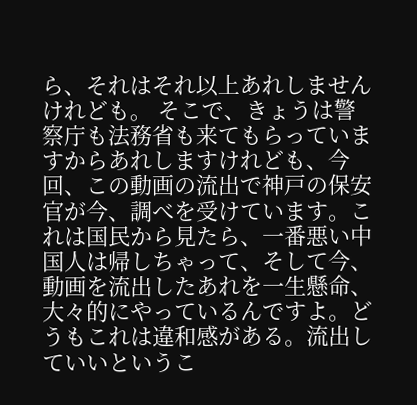ら、それはそれ以上あれしませんけれども。 そこで、きょうは警察庁も法務省も来てもらっていますからあれしますけれども、今回、この動画の流出で神戸の保安官が今、調べを受けています。これは国民から見たら、一番悪い中国人は帰しちゃって、そして今、動画を流出したあれを一生懸命、大々的にやっているんですよ。どうもこれは違和感がある。流出していいというこ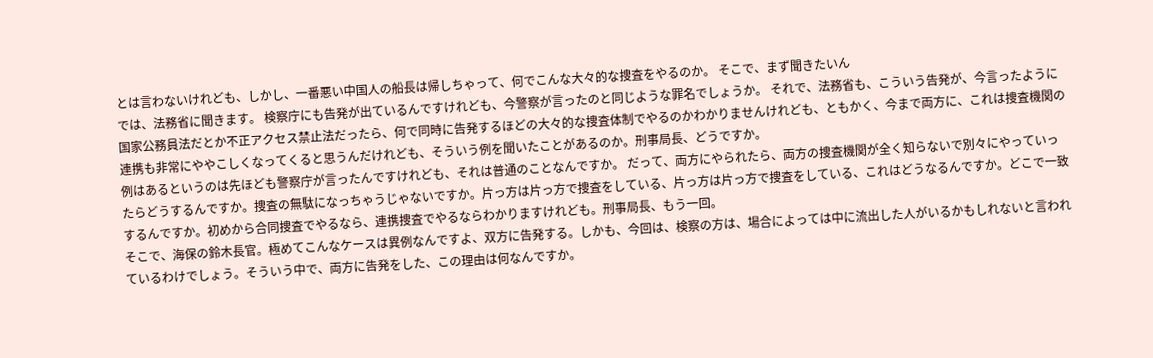とは言わないけれども、しかし、一番悪い中国人の船長は帰しちゃって、何でこんな大々的な捜査をやるのか。 そこで、まず聞きたいん
では、法務省に聞きます。 検察庁にも告発が出ているんですけれども、今警察が言ったのと同じような罪名でしょうか。 それで、法務省も、こういう告発が、今言ったように国家公務員法だとか不正アクセス禁止法だったら、何で同時に告発するほどの大々的な捜査体制でやるのかわかりませんけれども、ともかく、今まで両方に、これは捜査機関の連携も非常にややこしくなってくると思うんだけれども、そういう例を聞いたことがあるのか。刑事局長、どうですか。
例はあるというのは先ほども警察庁が言ったんですけれども、それは普通のことなんですか。 だって、両方にやられたら、両方の捜査機関が全く知らないで別々にやっていったらどうするんですか。捜査の無駄になっちゃうじゃないですか。片っ方は片っ方で捜査をしている、片っ方は片っ方で捜査をしている、これはどうなるんですか。どこで一致するんですか。初めから合同捜査でやるなら、連携捜査でやるならわかりますけれども。刑事局長、もう一回。
そこで、海保の鈴木長官。極めてこんなケースは異例なんですよ、双方に告発する。しかも、今回は、検察の方は、場合によっては中に流出した人がいるかもしれないと言われているわけでしょう。そういう中で、両方に告発をした、この理由は何なんですか。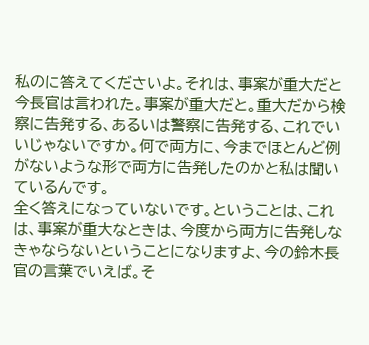私のに答えてくださいよ。それは、事案が重大だと今長官は言われた。事案が重大だと。重大だから検察に告発する、あるいは警察に告発する、これでいいじゃないですか。何で両方に、今までほとんど例がないような形で両方に告発したのかと私は聞いているんです。
全く答えになっていないです。ということは、これは、事案が重大なときは、今度から両方に告発しなきゃならないということになりますよ、今の鈴木長官の言葉でいえば。そ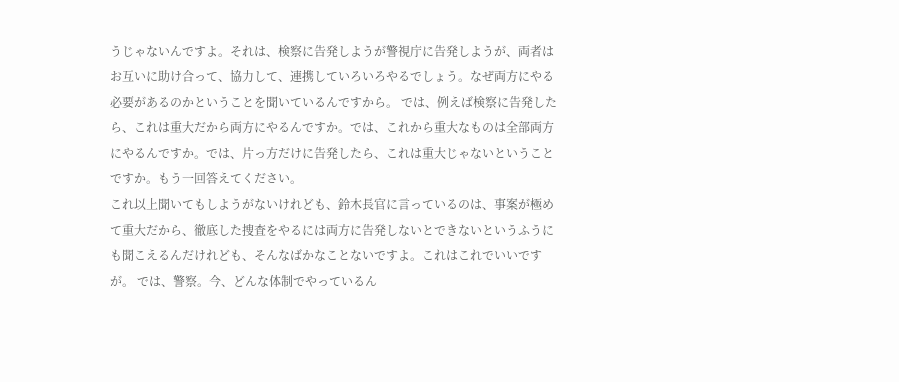うじゃないんですよ。それは、検察に告発しようが警視庁に告発しようが、両者はお互いに助け合って、協力して、連携していろいろやるでしょう。なぜ両方にやる必要があるのかということを聞いているんですから。 では、例えば検察に告発したら、これは重大だから両方にやるんですか。では、これから重大なものは全部両方にやるんですか。では、片っ方だけに告発したら、これは重大じゃないということですか。もう一回答えてください。
これ以上聞いてもしようがないけれども、鈴木長官に言っているのは、事案が極めて重大だから、徹底した捜査をやるには両方に告発しないとできないというふうにも聞こえるんだけれども、そんなばかなことないですよ。これはこれでいいですが。 では、警察。今、どんな体制でやっているん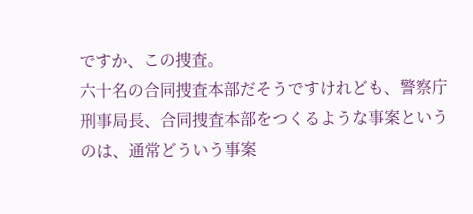ですか、この捜査。
六十名の合同捜査本部だそうですけれども、警察庁刑事局長、合同捜査本部をつくるような事案というのは、通常どういう事案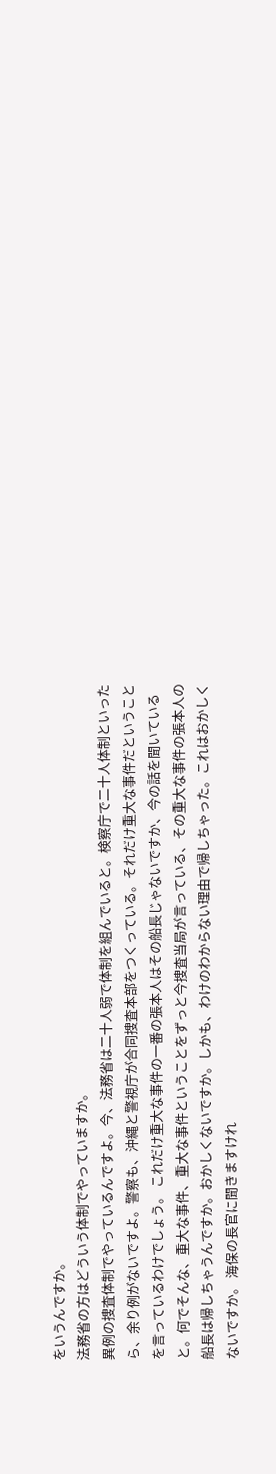をいうんですか。
法務省の方はどういう体制でやっていますか。
異例の捜査体制でやっているんですよ。今、法務省は二十人弱で体制を組んでいると。検察庁で二十人体制といったら、余り例がないですよ。警察も、沖縄と警視庁が合同捜査本部をつくっている。それだけ重大な事件だということを言っているわけでしょう。 これだけ重大な事件の一番の張本人はその船長じゃないですか、今の話を聞いていると。何でそんな、重大な事件、重大な事件ということをずっと今捜査当局が言っている、その重大な事件の張本人の船長は帰しちゃうんですか。おかしくないですか。しかも、わけのわからない理由で帰しちゃった。これはおかしくないですか。 海保の長官に聞きますけれ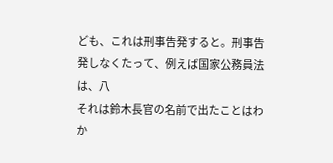ども、これは刑事告発すると。刑事告発しなくたって、例えば国家公務員法は、八
それは鈴木長官の名前で出たことはわか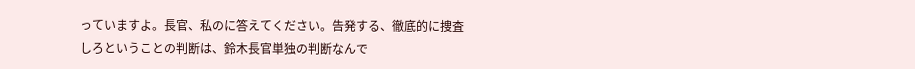っていますよ。長官、私のに答えてください。告発する、徹底的に捜査しろということの判断は、鈴木長官単独の判断なんで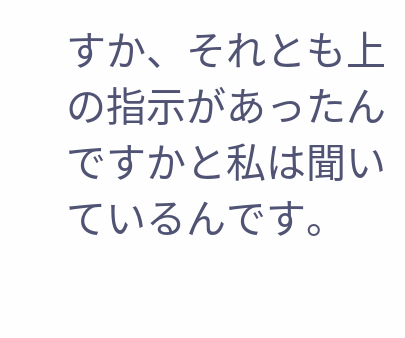すか、それとも上の指示があったんですかと私は聞いているんです。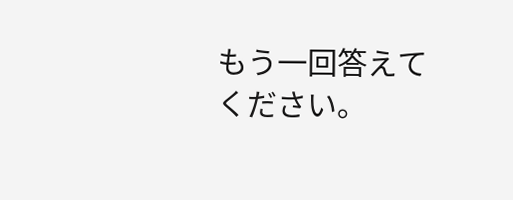もう一回答えてください。